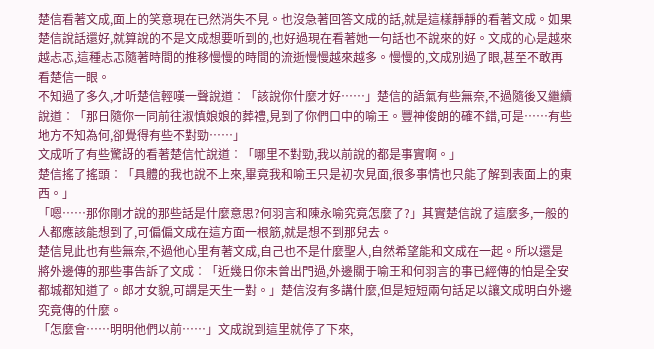楚信看著文成,面上的笑意現在已然消失不見。也沒急著回答文成的話,就是這樣靜靜的看著文成。如果楚信說話還好,就算說的不是文成想要听到的,也好過現在看著她一句話也不說來的好。文成的心是越來越忐忑,這種忐忑隨著時間的推移慢慢的時間的流逝慢慢越來越多。慢慢的,文成別過了眼,甚至不敢再看楚信一眼。
不知過了多久,才听楚信輕嘆一聲說道︰「該說你什麼才好……」楚信的語氣有些無奈,不過隨後又繼續說道︰「那日隨你一同前往淑慎娘娘的葬禮,見到了你們口中的喻王。豐神俊朗的確不錯,可是……有些地方不知為何,卻覺得有些不對勁……」
文成听了有些驚訝的看著楚信忙說道︰「哪里不對勁,我以前說的都是事實啊。」
楚信搖了搖頭︰「具體的我也說不上來,畢竟我和喻王只是初次見面,很多事情也只能了解到表面上的東西。」
「嗯……那你剛才說的那些話是什麼意思?何羽言和陳永喻究竟怎麼了?」其實楚信說了這麼多,一般的人都應該能想到了,可偏偏文成在這方面一根筋,就是想不到那兒去。
楚信見此也有些無奈,不過他心里有著文成,自己也不是什麼聖人,自然希望能和文成在一起。所以還是將外邊傳的那些事告訴了文成︰「近幾日你未曾出門過,外邊關于喻王和何羽言的事已經傳的怕是全安都城都知道了。郎才女貌,可謂是天生一對。」楚信沒有多講什麼,但是短短兩句話足以讓文成明白外邊究竟傳的什麼。
「怎麼會……明明他們以前……」文成說到這里就停了下來,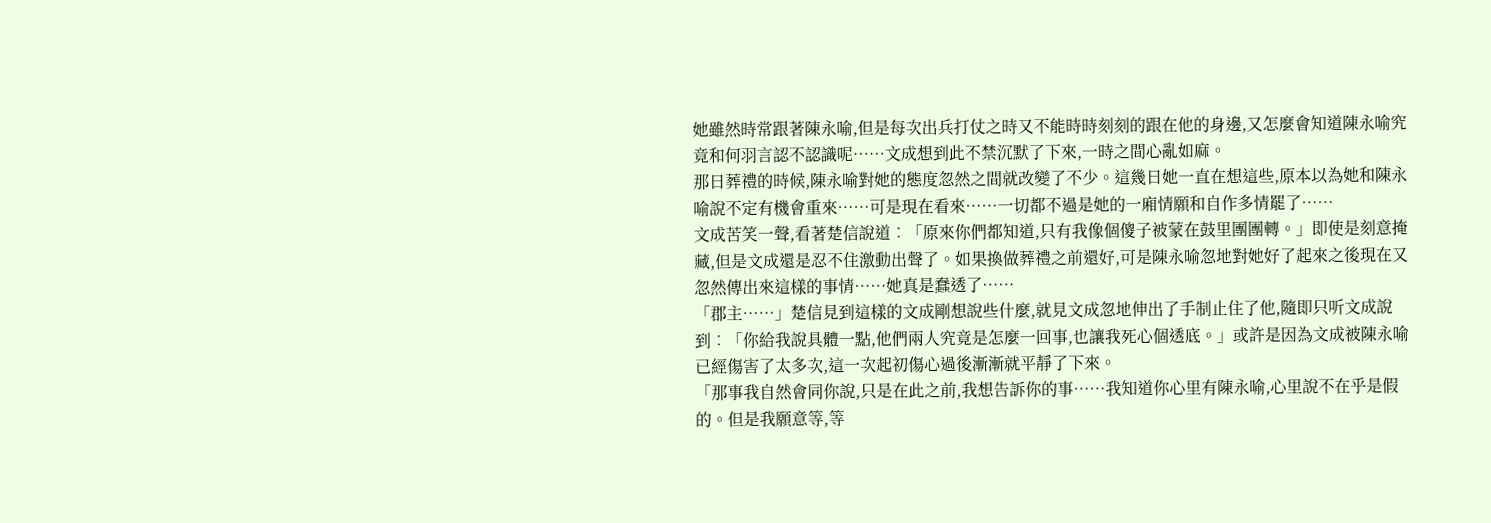她雖然時常跟著陳永喻,但是每次出兵打仗之時又不能時時刻刻的跟在他的身邊,又怎麼會知道陳永喻究竟和何羽言認不認識呢……文成想到此不禁沉默了下來,一時之間心亂如麻。
那日葬禮的時候,陳永喻對她的態度忽然之間就改變了不少。這幾日她一直在想這些,原本以為她和陳永喻說不定有機會重來……可是現在看來……一切都不過是她的一廂情願和自作多情罷了……
文成苦笑一聲,看著楚信說道︰「原來你們都知道,只有我像個傻子被蒙在鼓里團團轉。」即使是刻意掩藏,但是文成還是忍不住激動出聲了。如果換做葬禮之前還好,可是陳永喻忽地對她好了起來之後現在又忽然傳出來這樣的事情……她真是蠢透了……
「郡主……」楚信見到這樣的文成剛想說些什麼,就見文成忽地伸出了手制止住了他,隨即只听文成說到︰「你給我說具體一點,他們兩人究竟是怎麼一回事,也讓我死心個透底。」或許是因為文成被陳永喻已經傷害了太多次,這一次起初傷心過後漸漸就平靜了下來。
「那事我自然會同你說,只是在此之前,我想告訴你的事……我知道你心里有陳永喻,心里說不在乎是假的。但是我願意等,等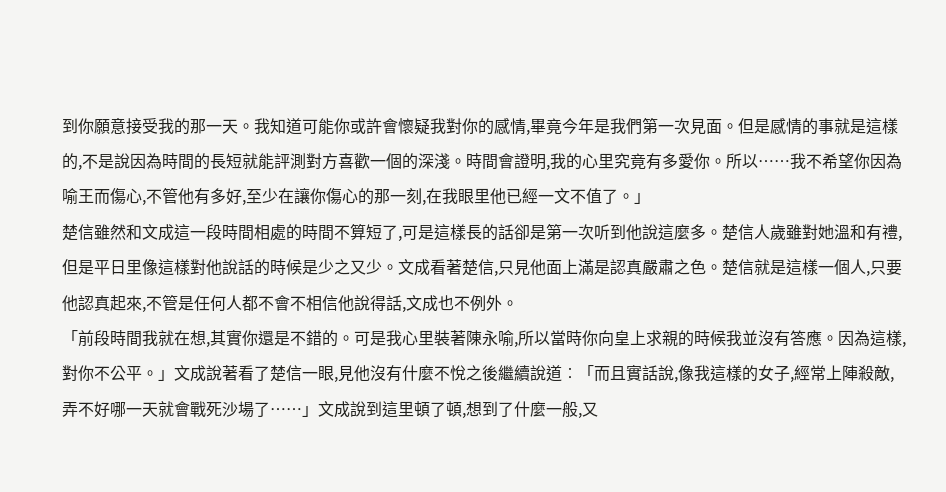到你願意接受我的那一天。我知道可能你或許會懷疑我對你的感情,畢竟今年是我們第一次見面。但是感情的事就是這樣的,不是說因為時間的長短就能評測對方喜歡一個的深淺。時間會證明,我的心里究竟有多愛你。所以……我不希望你因為喻王而傷心,不管他有多好,至少在讓你傷心的那一刻,在我眼里他已經一文不值了。」
楚信雖然和文成這一段時間相處的時間不算短了,可是這樣長的話卻是第一次听到他說這麼多。楚信人歲雖對她溫和有禮,但是平日里像這樣對他說話的時候是少之又少。文成看著楚信,只見他面上滿是認真嚴肅之色。楚信就是這樣一個人,只要他認真起來,不管是任何人都不會不相信他說得話,文成也不例外。
「前段時間我就在想,其實你還是不錯的。可是我心里裝著陳永喻,所以當時你向皇上求親的時候我並沒有答應。因為這樣,對你不公平。」文成說著看了楚信一眼,見他沒有什麼不悅之後繼續說道︰「而且實話說,像我這樣的女子,經常上陣殺敵,弄不好哪一天就會戰死沙場了……」文成說到這里頓了頓,想到了什麼一般,又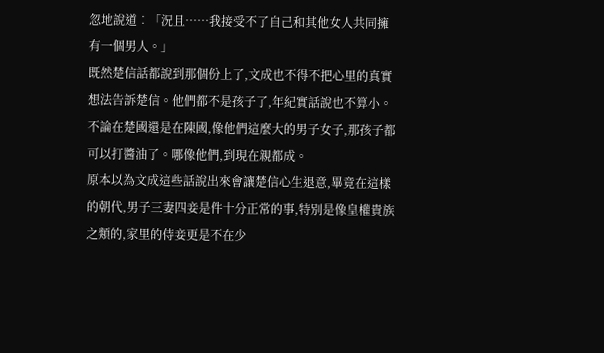忽地說道︰「況且……我接受不了自己和其他女人共同擁有一個男人。」
既然楚信話都說到那個份上了,文成也不得不把心里的真實想法告訴楚信。他們都不是孩子了,年紀實話說也不算小。不論在楚國還是在陳國,像他們這麼大的男子女子,那孩子都可以打醬油了。哪像他們,到現在親都成。
原本以為文成這些話說出來會讓楚信心生退意,畢竟在這樣的朝代,男子三妻四妾是件十分正常的事,特別是像皇權貴族之類的,家里的侍妾更是不在少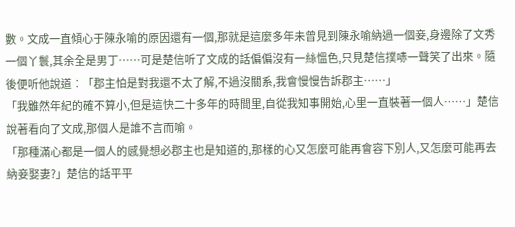數。文成一直傾心于陳永喻的原因還有一個,那就是這麼多年未曾見到陳永喻納過一個妾,身邊除了文秀一個丫鬟,其余全是男丁……可是楚信听了文成的話偏偏沒有一絲慍色,只見楚信撲哧一聲笑了出來。隨後便听他說道︰「郡主怕是對我還不太了解,不過沒關系,我會慢慢告訴郡主……」
「我雖然年紀的確不算小,但是這快二十多年的時間里,自從我知事開始,心里一直裝著一個人……」楚信說著看向了文成,那個人是誰不言而喻。
「那種滿心都是一個人的感覺想必郡主也是知道的,那樣的心又怎麼可能再會容下別人,又怎麼可能再去納妾娶妻?」楚信的話平平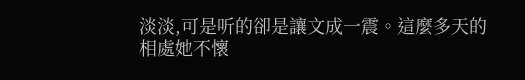淡淡,可是听的卻是讓文成一震。這麼多天的相處她不懷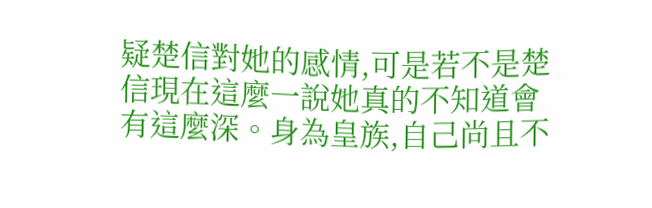疑楚信對她的感情,可是若不是楚信現在這麼一說她真的不知道會有這麼深。身為皇族,自己尚且不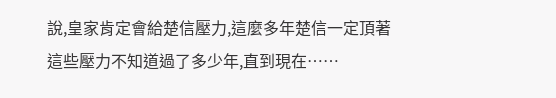說,皇家肯定會給楚信壓力,這麼多年楚信一定頂著這些壓力不知道過了多少年,直到現在……